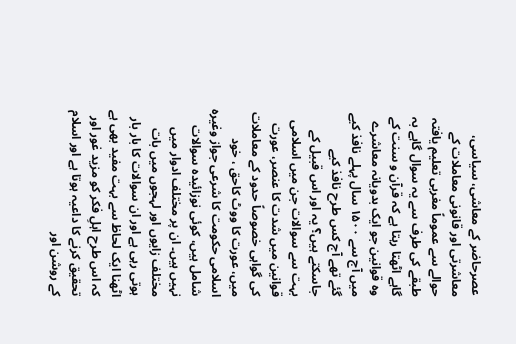عصرحاضر کے معاشی، سیاسی، معاشرتی اور قانونی معاملات کے حوالے سے عموماً مغربی تعلیم یافتہ طبقے کی طرف سے یہ سوال گاہے بہ گاہے اٹھتا رہتا ہے کہ قرآن و سنت کے وہ قوانین جو ایک بدویانہ معاشرے میں آج سے ۱۵۰۰ سال پہلے نافذ کیے گئے تھے آج کس طرح نافذ کیے جاسکتے ہیں؟ یہ اور اس قبیل کے بہت سے سوالات جن میں اسلامی قوانین میں شدت کا عنصر، عورت کی گواہی خصوصاً حدود کے معاملات میں، عورت کا ووٹ کاحق ، خود اسلامی حکومت کا شرعی جواز وغیرہ شامل ہیں، کوئی نوزائیدہ سوالات نہیں ہیں۔ ان پر مختلف ادوار میں مختلف زایوں اور لہجوں میں بات ہوتی رہی ہے اور ان سوالات کا بار بار اٹھنا ایک لحاظ سے بہت مفید بھی ہے کہ اس طرح اہلِ فکر کو مزید غور اور تحقیق کرنے کا داعیہ ہوتا ہے اور اسلام کے روشن اور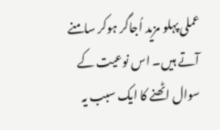عملی پہلو مزید اُجاگر ہوکر سامنے آتے ہیں۔ اس نوعیت کے سوال اٹھنے کا ایک سبب یہ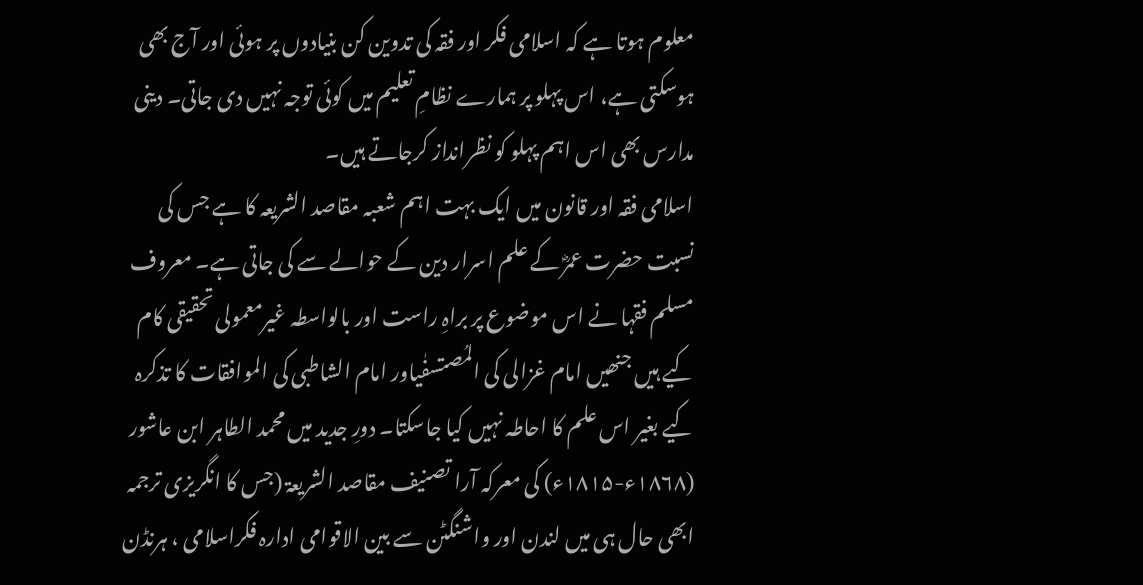معلوم ہوتا ہے کہ اسلامی فکر اور فقہ کی تدوین کن بنیادوں پر ہوئی اور آج بھی ہوسکتی ہے، اس پہلو پر ہمارے نظامِ تعلیم میں کوئی توجہ نہیں دی جاتی۔ دینی مدارس بھی اس اہم پہلو کو نظرانداز کرجاتے ہیں۔
اسلامی فقہ اور قانون میں ایک بہت اہم شعبہ مقاصد الشریعہ کا ہے جس کی نسبت حضرت عمرؓ کے علم اسرار دین کے حوالے سے کی جاتی ہے۔ معروف مسلم فقہا نے اس موضوع پر براہِ راست اور بالواسطہ غیرمعمولی تحقیقی کام کیے ہیں جنھیں امام غزالی کی المُصتسفٰیاور امام الشاطبی کی الموافقات کا تذکرہ کیے بغیر اس علم کا احاطہ نہیں کیا جاسکتا۔ دورِ جدید میں محمد الطاہر ابن عاشور (۱۸۶۸ء-۱۸۱۵ء) کی معرکہ آرا تصنیف مقاصد الشریعۃ (جس کا انگریزی ترجمہ ابھی حال ہی میں لندن اور واشنگٹن سے بین الاقوامی ادارہ فکراسلامی ، ہرنڈن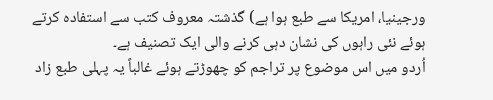ورجینیا، امریکا سے طبع ہوا ہے) گذشتہ معروف کتب سے استفادہ کرتے ہوئے نئی راہوں کی نشان دہی کرنے والی ایک تصنیف ہے۔
اُردو میں اس موضوع پر تراجم کو چھوڑتے ہوئے غالباً یہ پہلی طبع زاد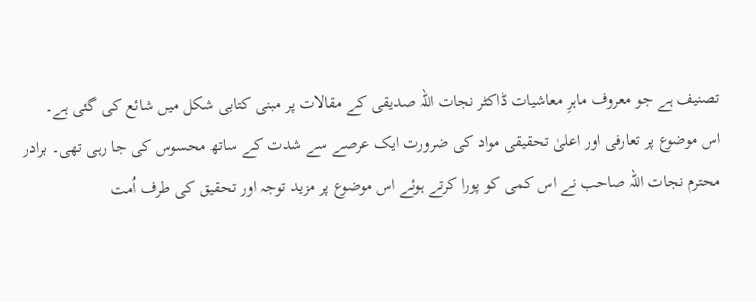تصنیف ہے جو معروف ماہرِ معاشیات ڈاکٹر نجات اللہ صدیقی کے مقالات پر مبنی کتابی شکل میں شائع کی گئی ہے۔
اس موضوع پر تعارفی اور اعلیٰ تحقیقی مواد کی ضرورت ایک عرصے سے شدت کے ساتھ محسوس کی جا رہی تھی۔ برادر محترم نجات اللہ صاحب نے اس کمی کو پورا کرتے ہوئے اس موضوع پر مزید توجہ اور تحقیق کی طرف اُمت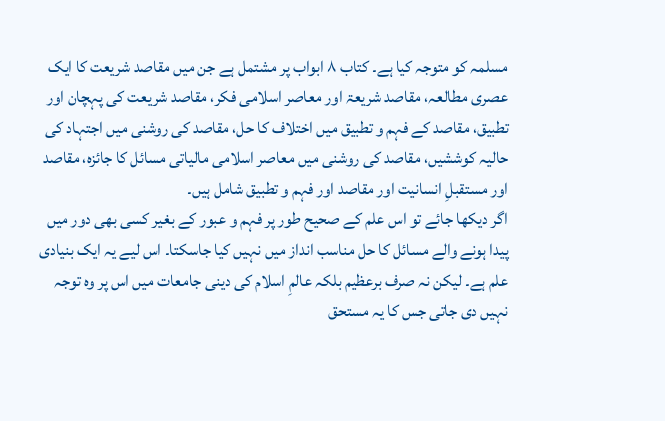مسلمہ کو متوجہ کیا ہے۔ کتاب ۸ ابواب پر مشتمل ہے جن میں مقاصد شریعت کا ایک عصری مطالعہ، مقاصد شریعۃ اور معاصر اسلامی فکر، مقاصد شریعت کی پہچان اور تطبیق، مقاصد کے فہم و تطبیق میں اختلاف کا حل، مقاصد کی روشنی میں اجتہاد کی حالیہ کوششیں، مقاصد کی روشنی میں معاصر اسلامی مالیاتی مسائل کا جائزہ، مقاصد اور مستقبلِ انسانیت اور مقاصد اور فہم و تطبیق شامل ہیں۔
اگر دیکھا جائے تو اس علم کے صحیح طور پر فہم و عبور کے بغیر کسی بھی دور میں پیدا ہونے والے مسائل کا حل مناسب انداز میں نہیں کیا جاسکتا۔ اس لیے یہ ایک بنیادی علم ہے۔ لیکن نہ صرف برعظیم بلکہ عالمِ اسلام کی دینی جامعات میں اس پر وہ توجہ نہیں دی جاتی جس کا یہ مستحق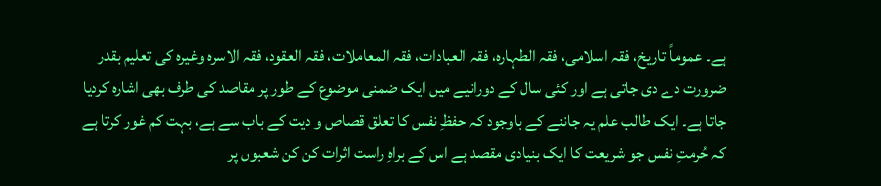ہے۔ عموماً تاریخ، فقہ اسلامی، فقہ الطہارہ، فقہ العبادات، فقہ المعاملات، فقہ العقود، فقہ الاسرہ وغیرہ کی تعلیم بقدر ضرورت دے دی جاتی ہے اور کئی سال کے دورانیے میں ایک ضمنی موضوع کے طور پر مقاصد کی طرف بھی اشارہ کردیا جاتا ہے۔ ایک طالب علم یہ جاننے کے باوجود کہ حفظِ نفس کا تعلق قصاص و دیت کے باب سے ہے، بہت کم غور کرتا ہے کہ حُرمتِ نفس جو شریعت کا ایک بنیادی مقصد ہے اس کے براہِ راست اثرات کن کن شعبوں پر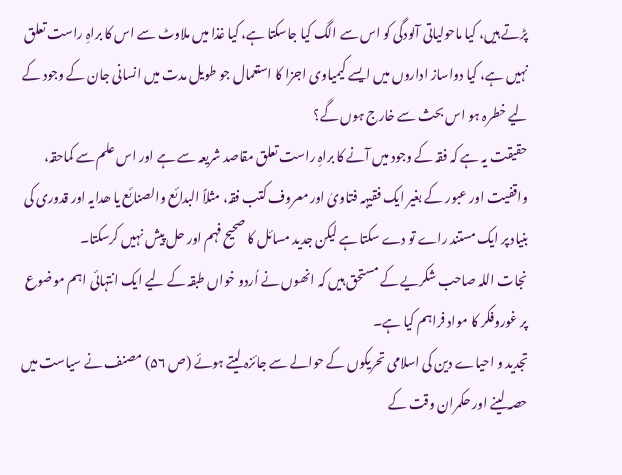پڑتے ہیں، کیا ماحولیاتی آلودگی کو اس سے الگ کیا جاسکتا ہے، کیا غذا میں ملاوٹ سے اس کا براہِ راست تعلق نہیں ہے، کیا دواساز اداروں میں ایسے کیمیاوی اجزا کا استعمال جو طویل مدت میں انسانی جان کے وجود کے لیے خطرہ ہو اس بحث سے خارج ہوں گے؟
حقیقت یہ ہے کہ فقہ کے وجود میں آنے کا براہِ راست تعلق مقاصد شریعہ سے ہے اور اس علم سے کماحقہ، واقفیت اور عبور کے بغیر ایک فقیہہ فتاویٰ اور معروف کتب فقہ، مثلاً البدائع والصنائع یا ھدایہ اور قدوری کی بنیاد پر ایک مستند راے تو دے سکتا ہے لیکن جدید مسائل کا صحیح فہم اور حل پیش نہیں کرسکتا۔
نجات اللہ صاحب شکریے کے مستحق ہیں کہ انھوں نے اُردو خواں طبقہ کے لیے ایک انتہائی اہم موضوع پر غوروفکر کا مواد فراہم کیا ہے۔
تجدید و احیاے دین کی اسلامی تحریکوں کے حوالے سے جائزہ لیتے ہوئے (ص ۵۶) مصنف نے سیاست میں حصہ لینے اور حکمران وقت کے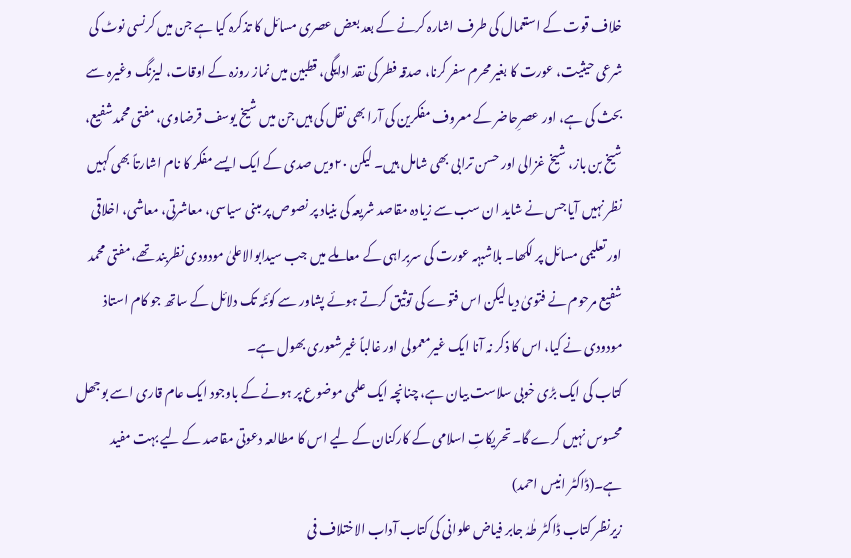خلاف قوت کے استعمال کی طرف اشارہ کرنے کے بعد بعض عصری مسائل کا تذکرہ کیا ہے جن میں کرنسی نوٹ کی شرعی حیثیت، عورت کا بغیر محرم سفر کرنا، صدقہ فطر کی نقد ادایگی، قطبین میں نماز روزہ کے اوقات، لیزنگ وغیرہ سے بحث کی ہے، اور عصرِحاضر کے معروف مفکرین کی آرا بھی نقل کی ہیں جن میں شیخ یوسف قرضاوی، مفتی محمدشفیع، شیخ بن باز، شیخ غزالی اور حسن ترابی بھی شامل ہیں۔ لیکن ۲۰ویں صدی کے ایک ایسے مفکر کا نام اشارتاً بھی کہیں نظر نہیں آیا جس نے شاید ان سب سے زیادہ مقاصد شریعہ کی بنیاد پر نصوص پر مبنی سیاسی، معاشرتی، معاشی، اخلاقی اور تعلیمی مسائل پر لکھا۔ بلاشبہہ عورت کی سربراہی کے معاملے میں جب سیدابوالاعلیٰ مودودی نظربند تھے، مفتی محمد شفیع مرحوم نے فتویٰ دیا لیکن اس فتوے کی توثیق کرتے ہوئے پشاور سے کوئٹہ تک دلائل کے ساتھ جو کام استاذ مودودی نے کیا، اس کا ذکر نہ آنا ایک غیرمعمولی اور غالباً غیرشعوری بھول ہے۔
کتاب کی ایک بڑی خوبی سلاست بیان ہے، چنانچہ ایک علمی موضوع پر ہونے کے باوجود ایک عام قاری اسے بوجھل محسوس نہیں کرے گا۔ تحریکاتِ اسلامی کے کارکنان کے لیے اس کا مطالعہ دعوتی مقاصد کے لیے بہت مفید ہے۔(ڈاکٹر انیس احمد)
زیرنظر کتاب ڈاکٹر طٰہٰ جابر فیاض علوانی کی کتاب آداب الاختلاف فی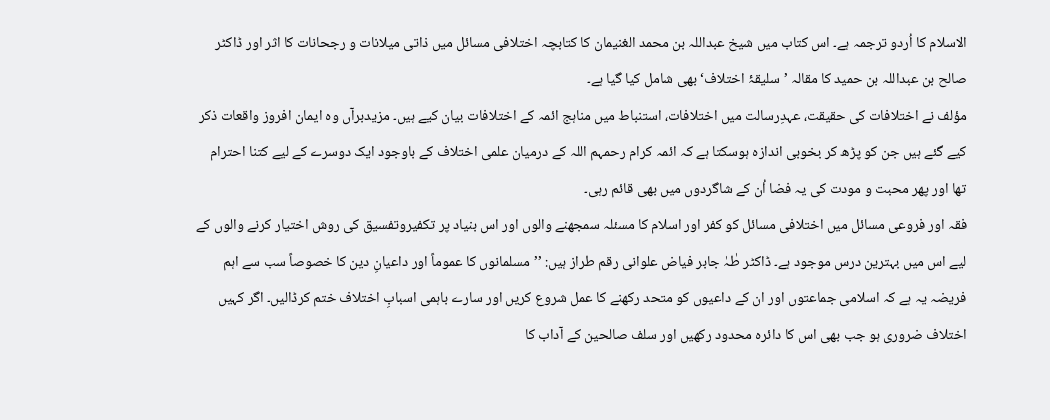الاسلام کا اُردو ترجمہ ہے۔ اس کتاب میں شیخ عبداللہ بن محمد الغنیمان کا کتابچہ اختلافی مسائل میں ذاتی میلانات و رجحانات کا اثر اور ڈاکٹر صالح بن عبداللہ بن حمید کا مقالہ ’سلیقۂ اختلاف‘ بھی شامل کیا گیا ہے۔
مؤلف نے اختلافات کی حقیقت، عہدِرسالت میں اختلافات، استنباط میں مناہج ائمہ کے اختلافات بیان کیے ہیں۔ مزیدبرآں وہ ایمان افروز واقعات ذکر کیے گئے ہیں جن کو پڑھ کر بخوبی اندازہ ہوسکتا ہے کہ ائمہ کرام رحمہم اللہ کے درمیان علمی اختلاف کے باوجود ایک دوسرے کے لیے کتنا احترام تھا اور پھر محبت و مودت کی یہ فضا اُن کے شاگردوں میں بھی قائم رہی۔
فقہ اور فروعی مسائل میں اختلافی مسائل کو کفر اور اسلام کا مسئلہ سمجھنے والوں اور اس بنیاد پر تکفیروتفسیق کی روش اختیار کرنے والوں کے لیے اس میں بہترین درس موجود ہے۔ ڈاکٹر طٰہٰ جابر فیاض علوانی رقم طراز ہیں: ’’مسلمانوں کا عموماً اور داعیانِ دین کا خصوصاً سب سے اہم فریضہ یہ ہے کہ اسلامی جماعتوں اور ان کے داعیوں کو متحد رکھنے کا عمل شروع کریں اور سارے باہمی اسبابِ اختلاف ختم کرڈالیں۔ اگر کہیں اختلاف ضروری ہو جب بھی اس کا دائرہ محدود رکھیں اور سلف صالحین کے آداب کا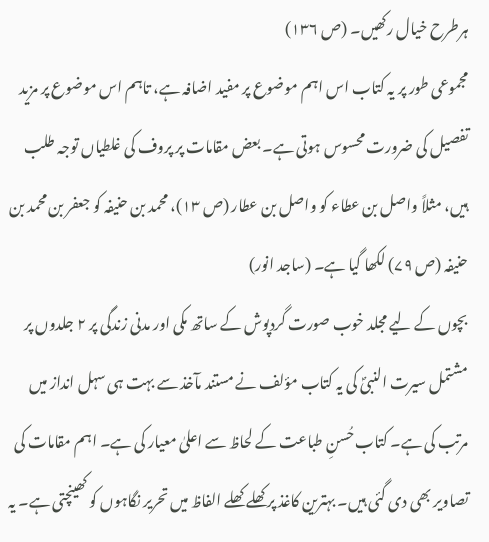ہرطرح خیال رکھیں۔ (ص ۱۳۶)
مجموعی طور پر یہ کتاب اس اہم موضوع پر مفید اضافہ ہے، تاہم اس موضوع پر مزید تفصیل کی ضرورت محسوس ہوتی ہے۔ بعض مقامات پر پروف کی غلطیاں توجہ طلب ہیں، مثلاً واصل بن عطاء کو واصل بن عطار (ص ۱۳)، محمد بن حنیفہ کو جعفر بن محمد بن حنیفہ (ص ۷۹) لکھا گیا ہے۔ (ساجد انور)
بچوں کے لیے مجلد خوب صورت گردپوش کے ساتھ مکی اور مدنی زندگی پر ۲ جلدوں پر مشتمل سیرت النبیؐ کی یہ کتاب مؤلف نے مستند مآخذ سے بہت ہی سہل انداز میں مرتب کی ہے۔ کتاب حُسنِ طباعت کے لحاظ سے اعلیٰ معیار کی ہے۔ اہم مقامات کی تصاویر بھی دی گئی ہیں۔ بہترین کاغذ پر کھلے کھلے الفاظ میں تحریر نگاہوں کو کھینچتی ہے۔ یہ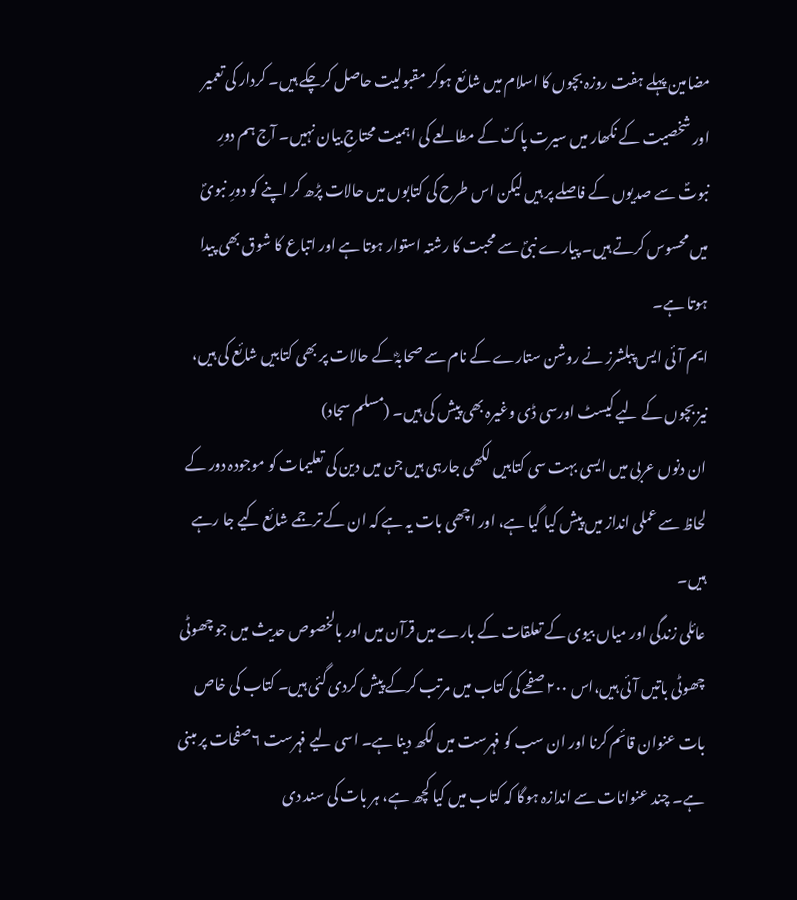مضامین پہلے ہفت روزہ بچوں کا اسلام میں شائع ہوکر مقبولیت حاصل کرچکے ہیں۔ کردار کی تعمیر اور شخصیت کے نکھار میں سیرت پاکؐ کے مطالعے کی اہمیت محتاجِ بیان نہیں۔ آج ہم دورِ نبوتؐ سے صدیوں کے فاصلے پر ہیں لیکن اس طرح کی کتابوں میں حالات پڑھ کر اپنے کو دورِ نبویؐ میں محسوس کرتے ہیں۔ پیارے نبیؐ سے محبت کا رشتہ استوار ہوتا ہے اور اتباع کا شوق بھی پیدا ہوتا ہے۔
ایم آئی ایس پبلشرز نے روشن ستارے کے نام سے صحابہؓ کے حالات پر بھی کتابیں شائع کی ہیں، نیز بچوں کے لیے کیسٹ اورسی ڈی وغیرہ بھی پیش کی ہیں۔ (مسلم سجاد)
ان دنوں عربی میں ایسی بہت سی کتابیں لکھی جارہی ہیں جن میں دین کی تعلیمات کو موجودہ دور کے لحاظ سے عملی انداز میں پیش کیا گیا ہے، اور اچھی بات یہ ہے کہ ان کے ترجمے شائع کیے جا رہے ہیں۔
عائلی زندگی اور میاں بیوی کے تعلقات کے بارے میں قرآن میں اور بالخصوص حدیث میں جو چھوٹی چھوٹی باتیں آئی ہیں،اس ۲۰۰ صفحے کی کتاب میں مرتب کرکے پیش کردی گئی ہیں۔ کتاب کی خاص بات عنوان قائم کرنا اور ان سب کو فہرست میں لکھ دینا ہے۔ اسی لیے فہرست ۶صفحات پر مبنی ہے۔ چند عنوانات سے اندازہ ہوگا کہ کتاب میں کیا کچھ ہے، ہر بات کی سند دی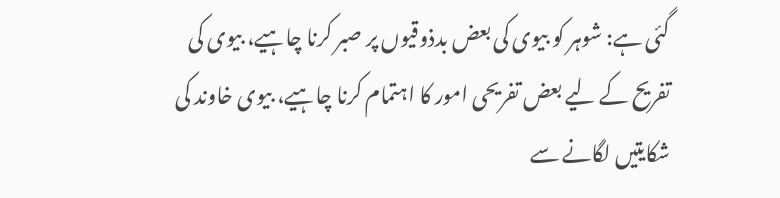گئی ہے: شوہر کو بیوی کی بعض بدذوقیوں پر صبر کرنا چاہیے، بیوی کی تفریح کے لیے بعض تفریحی امور کا اہتمام کرنا چاہیے، بیوی خاوند کی شکایتیں لگانے سے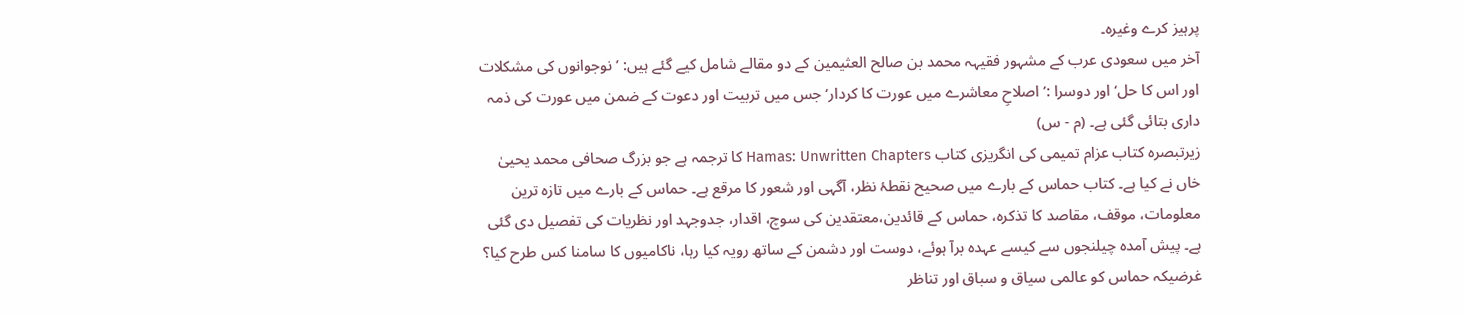پرہیز کرے وغیرہ۔
آخر میں سعودی عرب کے مشہور فقیہہ محمد بن صالح العثیمین کے دو مقالے شامل کیے گئے ہیں: ’نوجوانوں کی مشکلات اور اس کا حل‘ اور دوسرا :’اصلاحِ معاشرے میں عورت کا کردار‘ جس میں تربیت اور دعوت کے ضمن میں عورت کی ذمہ داری بتائی گئی ہے۔ (م - س)
زیرتبصرہ کتاب عزام تمیمی کی انگریزی کتاب Hamas: Unwritten Chapters کا ترجمہ ہے جو بزرگ صحافی محمد یحییٰ خاں نے کیا ہے۔ کتاب حماس کے بارے میں صحیح نقطۂ نظر، آگہی اور شعور کا مرقع ہے۔ حماس کے بارے میں تازہ ترین معلومات، موقف، مقاصد کا تذکرہ، حماس کے قائدین،معتقدین کی سوچ، اقدار، جدوجہد اور نظریات کی تفصیل دی گئی ہے۔ پیش آمدہ چیلنجوں سے کیسے عہدہ برآ ہوئے، دوست اور دشمن کے ساتھ رویہ کیا رہا، ناکامیوں کا سامنا کس طرح کیا؟ غرضیکہ حماس کو عالمی سیاق و سباق اور تناظر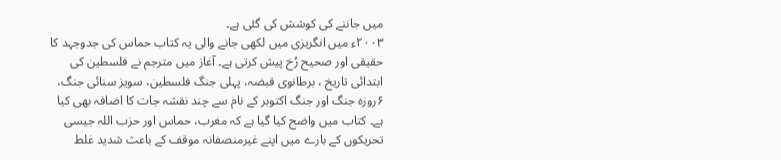میں جاننے کی کوشش کی گئی ہے۔
۲۰۰۳ء میں انگریزی میں لکھی جانے والی یہ کتاب حماس کی جدوجہد کا حقیقی اور صحیح رُخ پیش کرتی ہے۔ آغاز میں مترجم نے فلسطین کی ابتدائی تاریخ ، برطانوی قبضہ، پہلی جنگ فلسطین، سویز سنائی جنگ، ۶روزہ جنگ اور جنگ اکتوبر کے نام سے چند نقشہ جات کا اضافہ بھی کیا ہے۔ کتاب میں واضح کیا گیا ہے کہ مغرب، حماس اور حزب اللہ جیسی تحریکوں کے بارے میں اپنے غیرمنصفانہ موقف کے باعث شدید غلط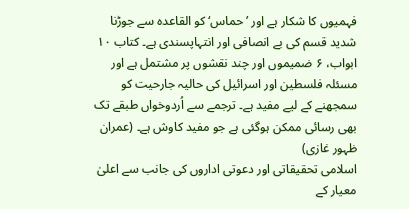فہمیوں کا شکار ہے اور ’حماس‘ کو القاعدہ سے جوڑنا شدید قسم کی بے انصافی اور انتہاپسندی ہے۔ کتاب ۱۰ ابواب، ۶ ضمیموں اور چند نقشوں پر مشتمل ہے اور مسئلہ فلسطین اور اسرائیل کی حالیہ جارحیت کو سمجھنے کے لیے مفید ہے۔ ترجمے سے اُردوخواں طبقے تک بھی رسائی ممکن ہوگئی ہے جو مفید کاوش ہے۔ (عمران ظہور غازی)
اسلامی تحقیقاتی اور دعوتی اداروں کی جانب سے اعلیٰ معیار کے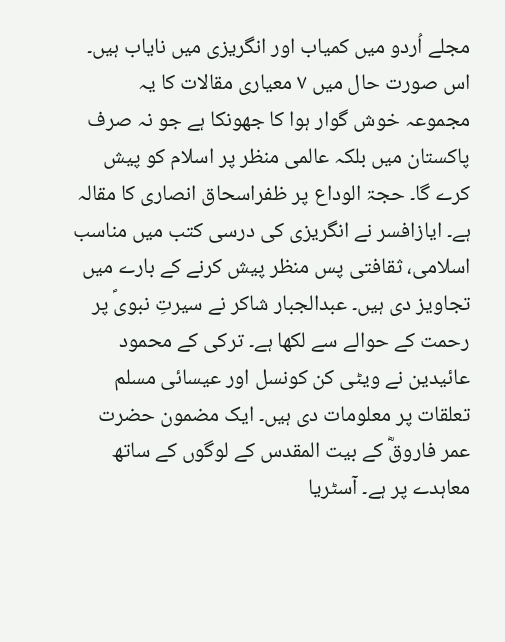مجلے اُردو میں کمیاب اور انگریزی میں نایاب ہیں۔ اس صورت حال میں ۷ معیاری مقالات کا یہ مجموعہ خوش گوار ہوا کا جھونکا ہے جو نہ صرف پاکستان میں بلکہ عالمی منظر پر اسلام کو پیش کرے گا۔ حجۃ الوداع پر ظفراسحاق انصاری کا مقالہ ہے۔ ایازافسر نے انگریزی کی درسی کتب میں مناسب اسلامی، ثقافتی پس منظر پیش کرنے کے بارے میں تجاویز دی ہیں۔ عبدالجبار شاکر نے سیرتِ نبویؐ پر رحمت کے حوالے سے لکھا ہے۔ ترکی کے محمود عائیدین نے ویٹی کن کونسل اور عیسائی مسلم تعلقات پر معلومات دی ہیں۔ ایک مضمون حضرت عمر فاروقؓ کے بیت المقدس کے لوگوں کے ساتھ معاہدے پر ہے۔ آسٹریا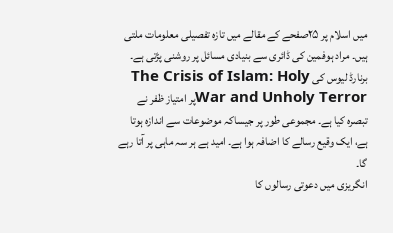میں اسلام پر ۲۵صفحے کے مقالے میں تازہ تفصیلی معلومات ملتی ہیں۔ مراد ہوفمین کی ڈائری سے بنیادی مسائل پر روشنی پڑتی ہے۔ برنارڈ لیوس کی The Crisis of Islam: Holy War and Unholy Terrorپر امتیاز ظفر نے تبصرہ کیا ہے۔ مجموعی طور پر جیساکہ موضوعات سے اندازہ ہوتا ہے، ایک وقیع رسالے کا اضافہ ہوا ہے۔ امید ہے ہر سہ ماہی پر آتا رہے گا۔
انگریزی میں دعوتی رسالوں کا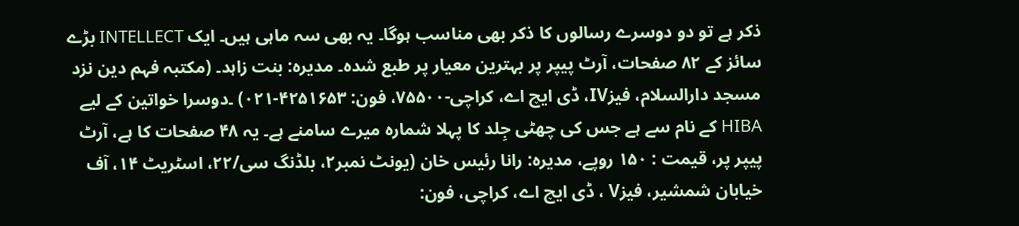ذکر ہے تو دو دوسرے رسالوں کا ذکر بھی مناسب ہوگا۔ یہ بھی سہ ماہی ہیں۔ ایک INTELLECT بڑے سائز کے ۸۲ صفحات، آرٹ پیپر پر بہترین معیار پر طبع شدہ۔ مدیرہ: بنت زاہد۔ (مکتبہ فہم دین نزد مسجد دارالسلام، فیزIV، ڈی ایچ اے، کراچی-۷۵۵۰۰، فون: ۴۲۵۱۶۵۳-۰۲۱) ۔دوسرا خواتین کے لیے HIBA کے نام سے ہے جس کی چھٹی جِلد کا پہلا شمارہ میرے سامنے ہے۔ یہ ۴۸ صفحات کا ہے، آرٹ پیپر پر، قیمت : ۱۵۰ روپے، مدیرہ: رانا رئیس خان (یونٹ نمبر۲، بلڈنگ سی/۲۲، اسٹریٹ ۱۴، آف خیابان شمشیر، فیزV ، ڈی ایچ اے، کراچی، فون: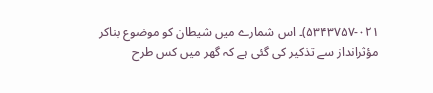۵۳۴۳۷۵۷-۰۲۱)۔ اس شمارے میں شیطان کو موضوع بناکر مؤثرانداز سے تذکیر کی گئی ہے کہ گھر میں کس طرح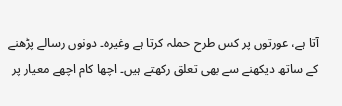آتا ہے، عورتوں پر کس طرح حملہ کرتا ہے وغیرہ۔ دونوں رسالے پڑھنے کے ساتھ دیکھنے سے بھی تعلق رکھتے ہیں۔ اچھا کام اچھے معیار پر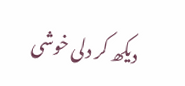دیکھ کر دلی خوشی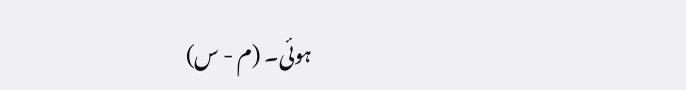ہوئی۔ (م - س)